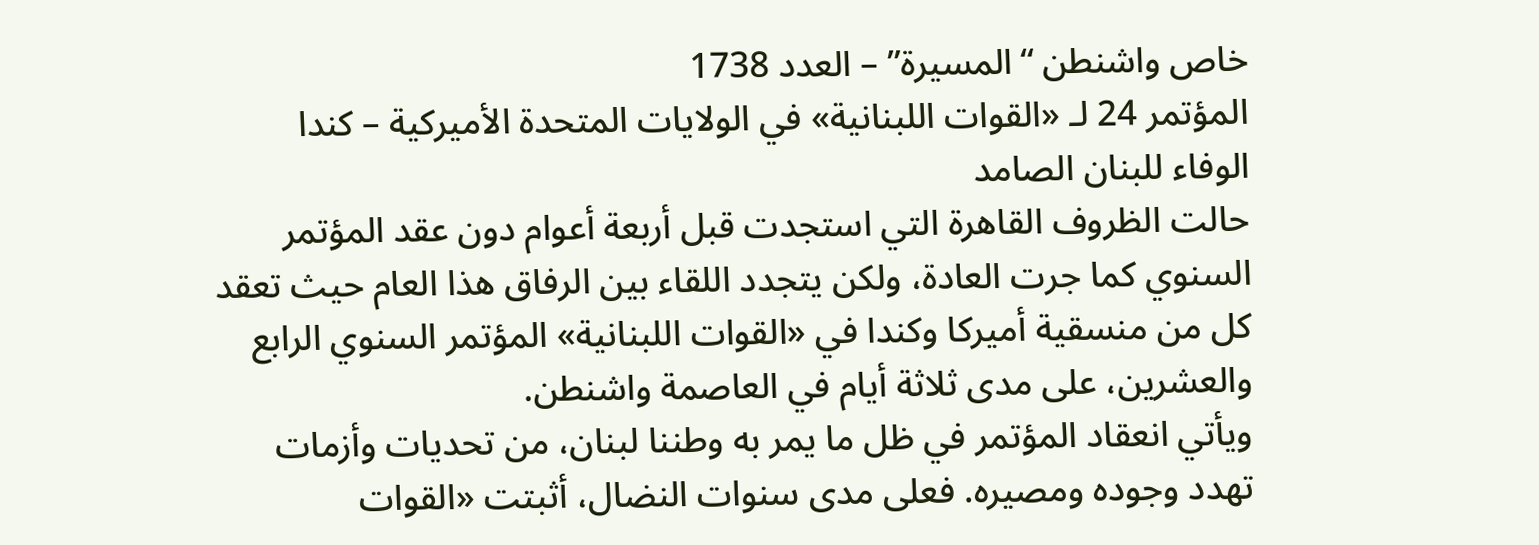خاص واشنطن “المسيرة” – العدد 1738
المؤتمر 24 لـ «القوات اللبنانية» في الولايات المتحدة الأميركية – كندا
الوفاء للبنان الصامد
حالت الظروف القاهرة التي استجدت قبل أربعة أعوام دون عقد المؤتمر السنوي كما جرت العادة، ولكن يتجدد اللقاء بين الرفاق هذا العام حيث تعقد كل من منسقية أميركا وكندا في «القوات اللبنانية» المؤتمر السنوي الرابع والعشرين، على مدى ثلاثة أيام في العاصمة واشنطن.
ويأتي انعقاد المؤتمر في ظل ما يمر به وطننا لبنان، من تحديات وأزمات تهدد وجوده ومصيره. فعلى مدى سنوات النضال، أثبتت «القوات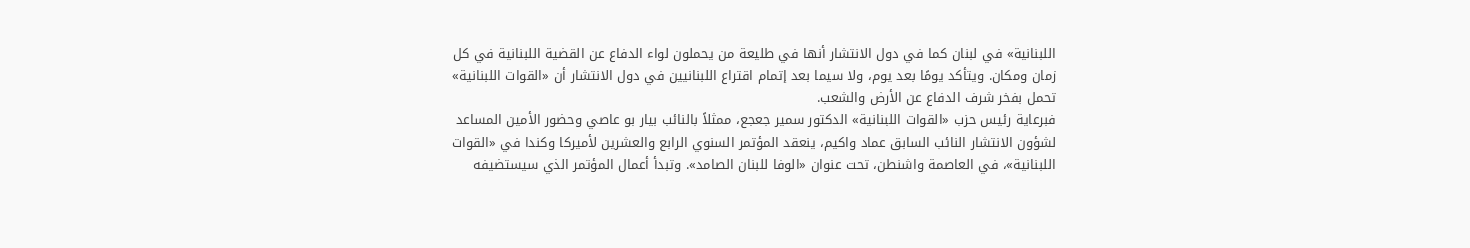اللبنانية» في لبنان كما في دول الانتشار أنها في طليعة من يحملون لواء الدفاع عن القضية اللبنانية في كل زمان ومكان. ويتأكد يومًا بعد يوم، ولا سيما بعد إتمام اقتراع اللبنانيين في دول الانتشار أن «القوات اللبنانية» تحمل بفخر شرف الدفاع عن الأرض والشعب.
فبرعاية رئيس حزب «القوات اللبنانية» الدكتور سمير جعجع، ممثلاً بالنائب بيار بو عاصي وحضور الأمين المساعد لشؤون الانتشار النائب السابق عماد واكيم، ينعقد المؤتمر السنوي الرابع والعشرين لأميركا وكندا في «القوات اللبنانية»، في العاصمة واشنطن، تحت عنوان «الوفا للبنان الصامد». وتبدأ أعمال المؤتمر الذي سيستضيفه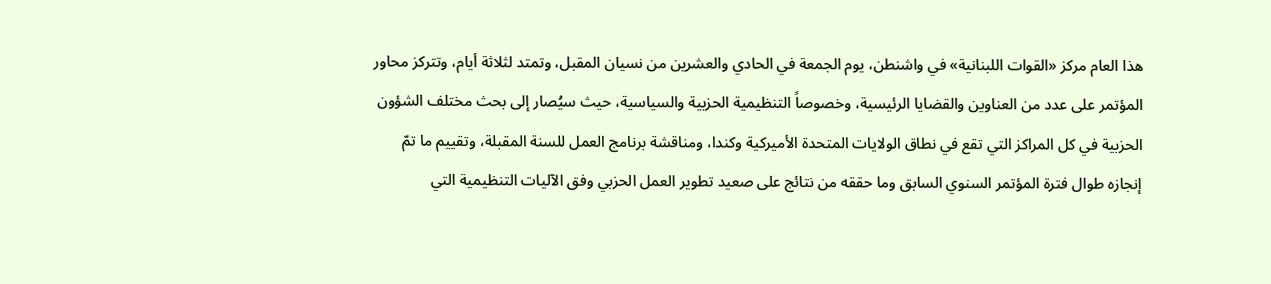هذا العام مركز «القوات اللبنانية» في واشنطن، يوم الجمعة في الحادي والعشرين من نسيان المقبل، وتمتد لثلاثة أيام، وتتركز محاور المؤتمر على عدد من العناوين والقضايا الرئيسية، وخصوصاً التنظيمية الحزبية والسياسية، حيث سيُصار إلى بحث مختلف الشؤون الحزبية في كل المراكز التي تقع في نطاق الولايات المتحدة الأميركية وكندا، ومناقشة برنامج العمل للسنة المقبلة، وتقييم ما تمّ إنجازه طوال فترة المؤتمر السنوي السابق وما حققه من نتائج على صعيد تطوير العمل الحزبي وفق الآليات التنظيمية التي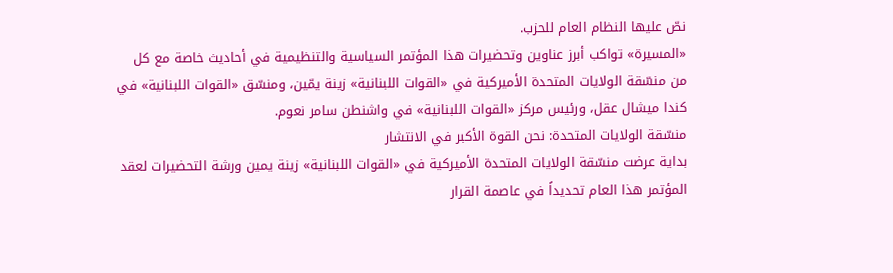نصّ عليها النظام العام للحزب.
«المسيرة» تواكب أبرز عناوين وتحضيرات هذا المؤتمر السياسية والتنظيمية في أحاديث خاصة مع كل من منسّقة الولايات المتحدة الأميركية في «القوات اللبنانية» زينة يمّين، ومنسّق «القوات اللبنانية» في كندا ميشال عقل، ورئيس مركز «القوات اللبنانية» في واشنطن سامر نعوم.
منسّقة الولايات المتحدة: نحن القوة الأكبر في الانتشار
بداية عرضت منسّقة الولايات المتحدة الأميركية في «القوات اللبنانية» زينة يمين ورشة التحضيرات لعقد المؤتمر هذا العام تحديداً في عاصمة القرار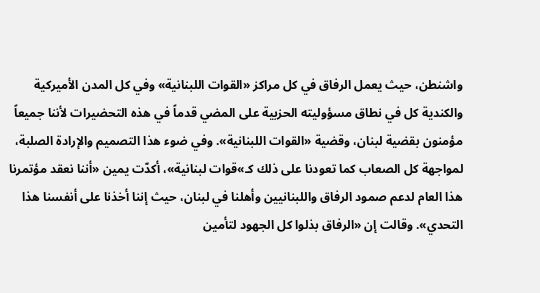واشنطن، حيث يعمل الرفاق في كل مراكز «القوات اللبنانية» وفي كل المدن الأميركية والكندية كل في نطاق مسؤوليته الحزبية على المضي قدماً في هذه التحضيرات لأننا جميعاً مؤمنون بقضية لبنان، وقضية «القوات اللبنانية». وفي ضوء هذا التصميم والإرادة الصلبة، لمواجهة كل الصعاب كما تعودنا على ذلك كـ»قوات لبنانية»، أكدّت يمين «أننا نعقد مؤتمرنا هذا العام لدعم صمود الرفاق واللبنانيين وأهلنا في لبنان، حيث إننا أخذنا على أنفسنا هذا التحدي». وقالت إن «الرفاق بذلوا كل الجهود لتأمين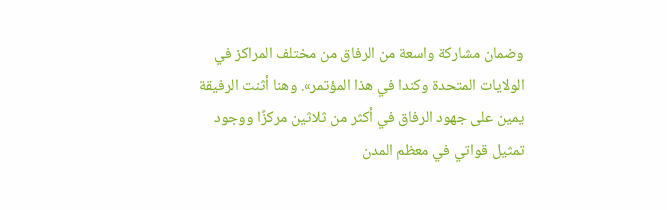وضمان مشاركة واسعة من الرفاق من مختلف المراكز في الولايات المتحدة وكندا في هذا المؤتمر». وهنا أثنت الرفيقة يمين على جهود الرفاق في أكثر من ثلاثين مركزًا ووجود تمثيل قواتي في معظم المدن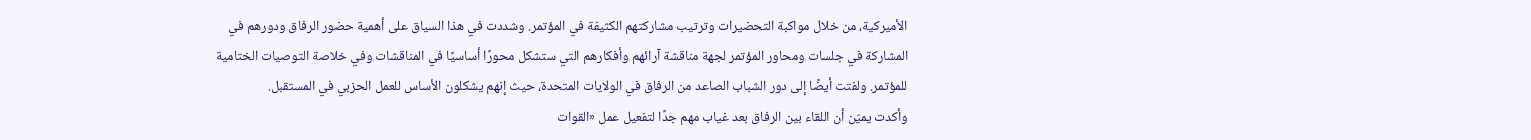الأميركية، من خلال مواكبة التحضيرات وترتيب مشاركتهم الكثيفة في المؤتمر. وشددت في هذا السياق على أهمية حضور الرفاق ودورهم في المشاركة في جلسات ومحاور المؤتمر لجهة مناقشة آرائهم وأفكارهم التي ستشكل محورًا أساسيًا في المناقشات وفي خلاصة التوصيات الختامية للمؤتمر. ولفتت أيضًا إلى دور الشباب الصاعد من الرفاق في الولايات المتحدة، حيث إنهم يشكلون الأساس للعمل الحزبي في المستقبل.
وأكدت يميّن أن اللقاء بين الرفاق بعد غياب مهم جدًا لتفعيل عمل «القوات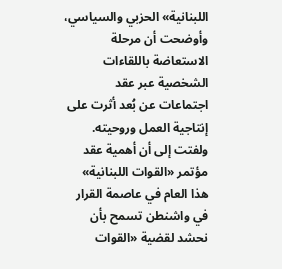اللبنانية» الحزبي والسياسي، وأوضحت أن مرحلة الاستعاضة باللقاءات الشخصية عبر عقد اجتماعات عن بُعد أثرت على إنتاجية العمل وروحيته. ولفتت إلى أن أهمية عقد مؤتمر «القوات اللبنانية» هذا العام في عاصمة القرار في واشنطن تسمح بأن نحشد لقضية «القوات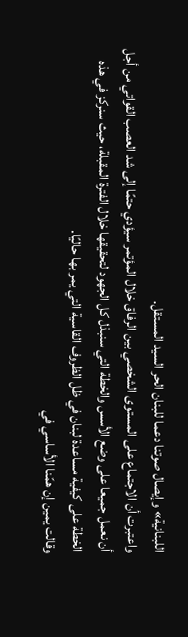اللبنانية» وإيصال صوتنا دعما للبنان الحر السيد المستقل.
واعتبرت أن الاجتماع على المستوى الشخصي بين الرفاق خلال المؤتمر سيؤدي حتمًا إلى شد العصب القواتي من أجل أن نعمل جميعا على وضع الأسس والخطة التي سنبذل كل الجهود لتحقيقها خلال الفترة المقبلة، حيث سنركز في هذه الخطة على كيفية مساعدة لبنان في ظل الظروف القاسية التي يمر بها حاليًا.
وقالت يمين إن همّنا الأساسي في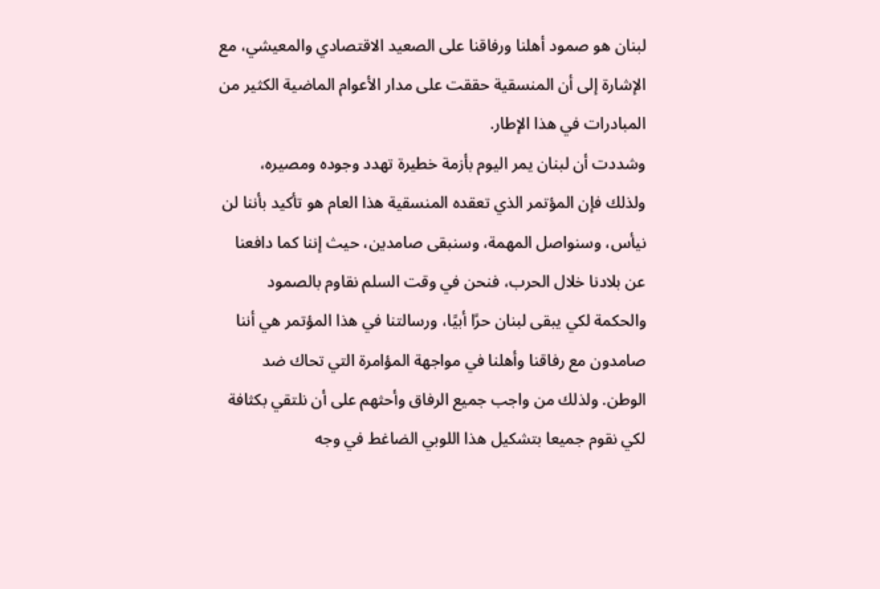لبنان هو صمود أهلنا ورفاقنا على الصعيد الاقتصادي والمعيشي، مع الإشارة إلى أن المنسقية حققت على مدار الأعوام الماضية الكثير من المبادرات في هذا الإطار.
وشددت أن لبنان يمر اليوم بأزمة خطيرة تهدد وجوده ومصيره، ولذلك فإن المؤتمر الذي تعقده المنسقية هذا العام هو تأكيد بأننا لن نيأس، وسنواصل المهمة، وسنبقى صامدين، حيث إننا كما دافعنا عن بلادنا خلال الحرب، فنحن في وقت السلم نقاوم بالصمود والحكمة لكي يبقى لبنان حرًا أبيًا، ورسالتنا في هذا المؤتمر هي أننا صامدون مع رفاقنا وأهلنا في مواجهة المؤامرة التي تحاك ضد الوطن. ولذلك من واجب جميع الرفاق وأحثهم على أن نلتقي بكثافة لكي نقوم جميعا بتشكيل هذا اللوبي الضاغط في وجه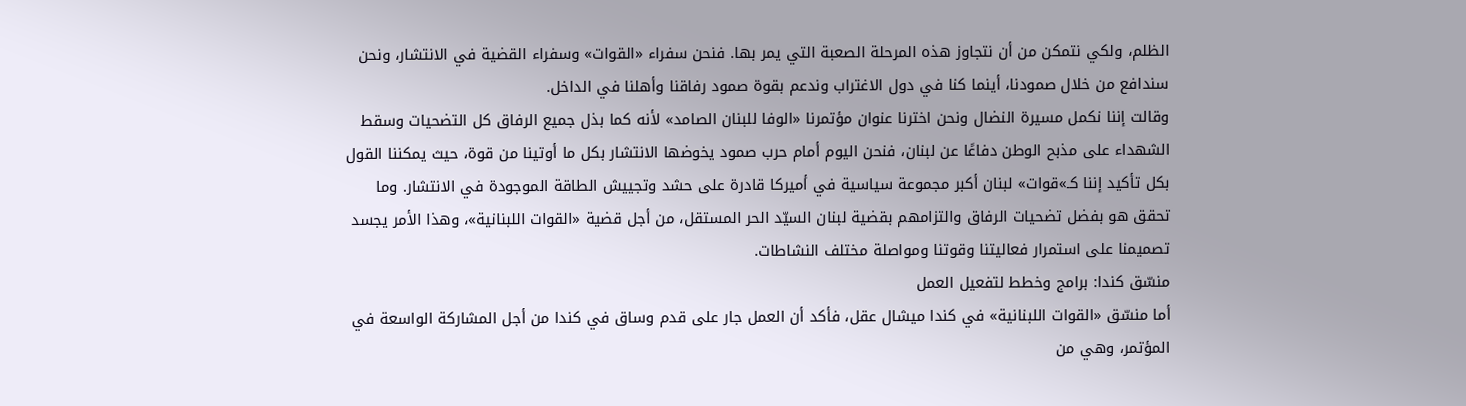الظلم، ولكي نتمكن من أن نتجاوز هذه المرحلة الصعبة التي يمر بها. فنحن سفراء «القوات» وسفراء القضية في الانتشار، ونحن سندافع من خلال صمودنا، أينما كنا في دول الاغتراب وندعم بقوة صمود رفاقنا وأهلنا في الداخل.
وقالت إننا نكمل مسيرة النضال ونحن اخترنا عنوان مؤتمرنا «الوفا للبنان الصامد» لأنه كما بذل جميع الرفاق كل التضحيات وسقط الشهداء على مذبح الوطن دفاعًا عن لبنان، فنحن اليوم أمام حرب صمود يخوضها الانتشار بكل ما أوتينا من قوة، حيث يمكننا القول بكل تأكيد إننا كـ»قوات» لبنان أكبر مجموعة سياسية في أميركا قادرة على حشد وتجييش الطاقة الموجودة في الانتشار. وما تحقق هو بفضل تضحيات الرفاق والتزامهم بقضية لبنان السيّد الحر المستقل، من أجل قضية «القوات اللبنانية»، وهذا الأمر يجسد تصميمنا على استمرار فعاليتنا وقوتنا ومواصلة مختلف النشاطات.
منسّق كندا: برامج وخطط لتفعيل العمل
أما منسّق «القوات اللبنانية» في كندا ميشال عقل، فأكد أن العمل جار على قدم وساق في كندا من أجل المشاركة الواسعة في المؤتمر، وهي من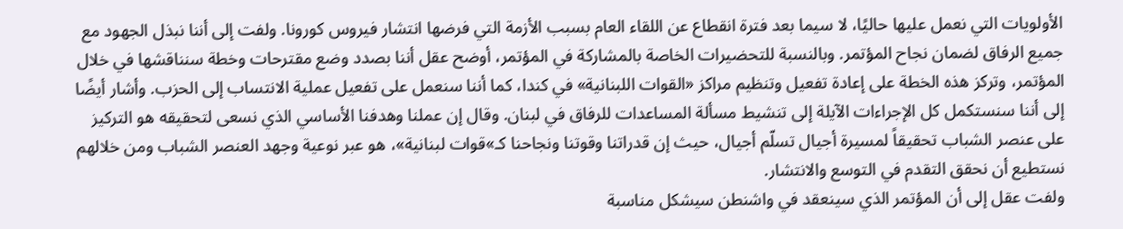الأولويات التي نعمل عليها حاليًا، لا سيما بعد فترة انقطاع عن اللقاء العام بسبب الأزمة التي فرضها انتشار فيروس كورونا. ولفت إلى أننا نبذل الجهود مع جميع الرفاق لضمان نجاح المؤتمر. وبالنسبة للتحضيرات الخاصة بالمشاركة في المؤتمر، أوضح عقل أننا بصدد وضع مقترحات وخطة سنناقشها في خلال المؤتمر، وتركز هذه الخطة على إعادة تفعيل وتنظيم مراكز «القوات اللبنانية» في كندا، كما أننا سنعمل على تفعيل عملية الانتساب إلى الحزب. وأشار أيضًا إلى أننا سنستكمل كل الإجراءات الآيلة إلى تنشيط مسألة المساعدات للرفاق في لبنان. وقال إن عملنا وهدفنا الأساسي الذي نسعى لتحقيقه هو التركيز على عنصر الشباب تحقيقاً لمسيرة أجيال تسلّم أجيال، حيث إن قدراتنا وقوتنا ونجاحنا كـ»قوات لبنانية»، هو عبر نوعية وجهد العنصر الشباب ومن خلالهم نستطيع أن نحقق التقدم في التوسع والانتشار.
ولفت عقل إلى أن المؤتمر الذي سينعقد في واشنطن سيشكل مناسبة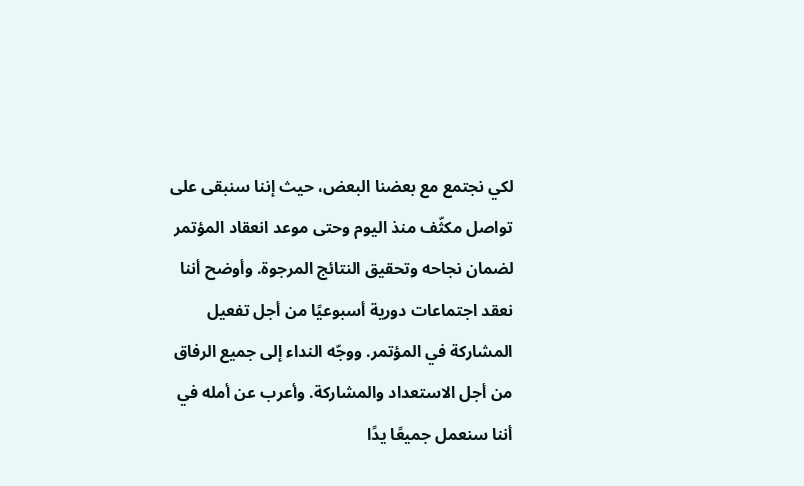لكي نجتمع مع بعضنا البعض، حيث إننا سنبقى على تواصل مكثّف منذ اليوم وحتى موعد انعقاد المؤتمر لضمان نجاحه وتحقيق النتائج المرجوة. وأوضح أننا نعقد اجتماعات دورية أسبوعيًا من أجل تفعيل المشاركة في المؤتمر. ووجّه النداء إلى جميع الرفاق من أجل الاستعداد والمشاركة. وأعرب عن أمله في أننا سنعمل جميعًا يدًا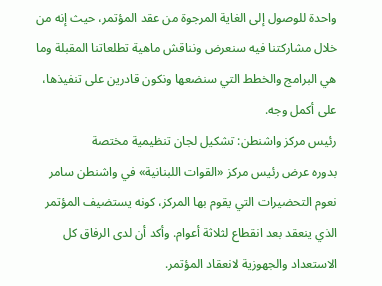واحدة للوصول إلى الغاية المرجوة من عقد المؤتمر، حيث إنه من خلال مشاركتنا فيه سنعرض ونناقش ماهية تطلعاتنا المقبلة وما هي البرامج والخطط التي سنضعها ونكون قادرين على تنفيذها، على أكمل وجه.
رئيس مركز واشنطن: تشكيل لجان تنظيمية مختصة
بدوره عرض رئيس مركز «القوات اللبنانية» في واشنطن سامر نعوم التحضيرات التي يقوم بها المركز، كونه يستضيف المؤتمر الذي ينعقد بعد انقطاع لثلاثة أعوام. وأكد أن لدى الرفاق كل الاستعداد والجهوزية لانعقاد المؤتمر.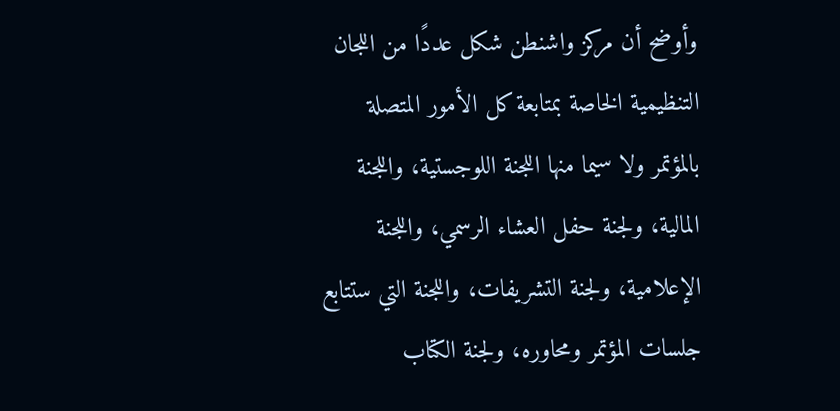وأوضح أن مركز واشنطن شكل عددًا من اللجان التنظيمية الخاصة بمتابعة كل الأمور المتصلة بالمؤتمر ولا سيما منها اللجنة اللوجستية، واللجنة المالية، ولجنة حفل العشاء الرسمي، واللجنة الإعلامية، ولجنة التشريفات، واللجنة التي ستتابع جلسات المؤتمر ومحاوره، ولجنة الكتاب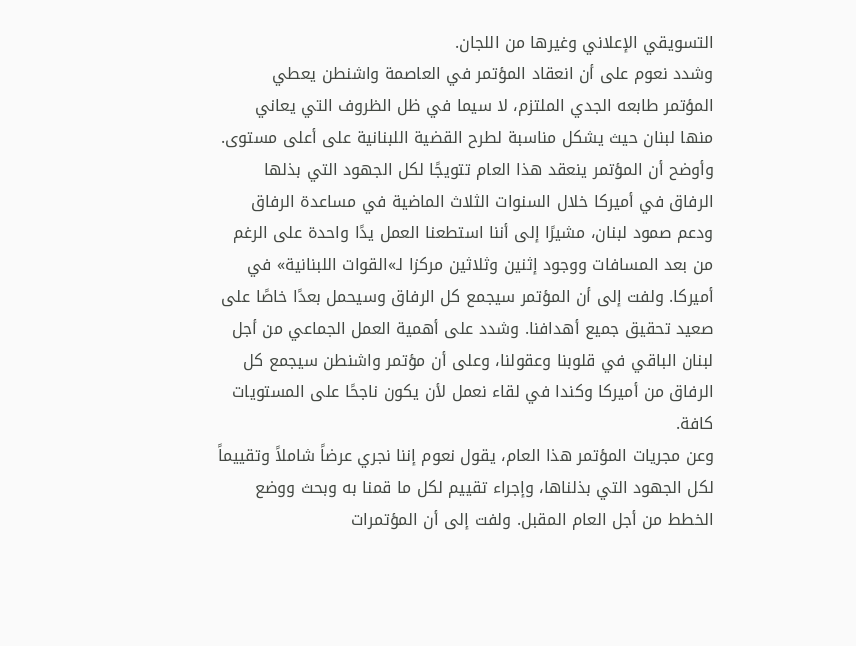التسويقي الإعلاني وغيرها من اللجان.
وشدد نعوم على أن انعقاد المؤتمر في العاصمة واشنطن يعطي المؤتمر طابعه الجدي الملتزم، لا سيما في ظل الظروف التي يعاني منها لبنان حيث يشكل مناسبة لطرح القضية اللبنانية على أعلى مستوى. وأوضح أن المؤتمر ينعقد هذا العام تتويجًا لكل الجهود التي بذلها الرفاق في أميركا خلال السنوات الثلاث الماضية في مساعدة الرفاق ودعم صمود لبنان، مشيرًا إلى أننا استطعنا العمل يدًا واحدة على الرغم من بعد المسافات ووجود إثنين وثلاثين مركزا لـ»القوات اللبنانية» في أميركا. ولفت إلى أن المؤتمر سيجمع كل الرفاق وسيحمل بعدًا خاصًا على صعيد تحقيق جميع أهدافنا. وشدد على أهمية العمل الجماعي من أجل لبنان الباقي في قلوبنا وعقولنا، وعلى أن مؤتمر واشنطن سيجمع كل الرفاق من أميركا وكندا في لقاء نعمل لأن يكون ناجحًا على المستويات كافة.
وعن مجريات المؤتمر هذا العام، يقول نعوم إننا نجري عرضاً شاملاً وتقييماً لكل الجهود التي بذلناها، وإجراء تقييم لكل ما قمنا به وبحث ووضع الخطط من أجل العام المقبل. ولفت إلى أن المؤتمرات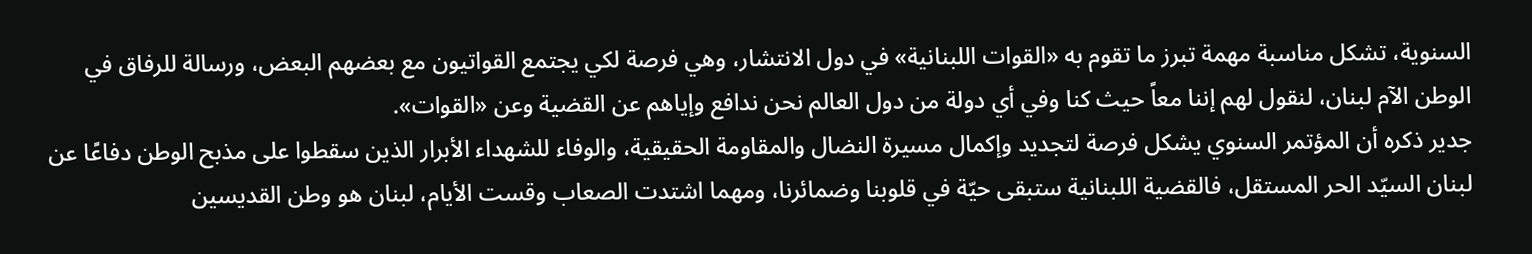السنوية، تشكل مناسبة مهمة تبرز ما تقوم به «القوات اللبنانية» في دول الانتشار، وهي فرصة لكي يجتمع القواتيون مع بعضهم البعض، ورسالة للرفاق في الوطن الآم لبنان، لنقول لهم إننا معاً حيث كنا وفي أي دولة من دول العالم نحن ندافع وإياهم عن القضية وعن «القوات».
جدير ذكره أن المؤتمر السنوي يشكل فرصة لتجديد وإكمال مسيرة النضال والمقاومة الحقيقية، والوفاء للشهداء الأبرار الذين سقطوا على مذبح الوطن دفاعًا عن لبنان السيّد الحر المستقل، فالقضية اللبنانية ستبقى حيّة في قلوبنا وضمائرنا، ومهما اشتدت الصعاب وقست الأيام، لبنان هو وطن القديسين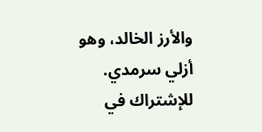والأرز الخالد، وهو أزلي سرمدي.
للإشتراك في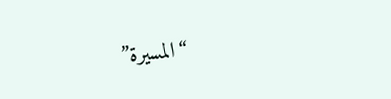“المسيرة”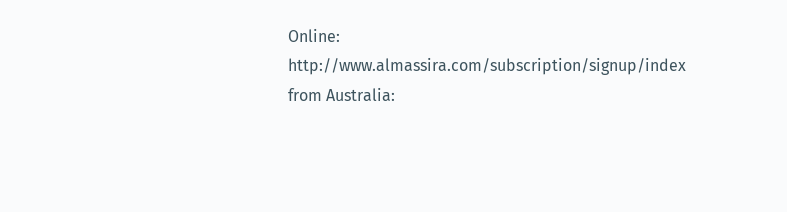Online:
http://www.almassira.com/subscription/signup/index
from Australia: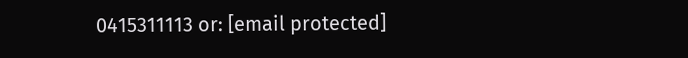0415311113 or: [email protected]